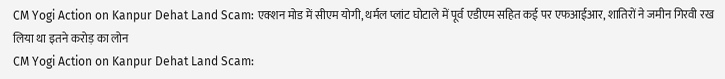CM Yogi Action on Kanpur Dehat Land Scam: एक्शन मोड में सीएम योगी, थर्मल प्लांट घोटाले में पूर्व एडीएम सहित कई पर एफआईआर, शातिरों ने जमीन गिरवी रख लिया था इतने करोड़ का लोन
CM Yogi Action on Kanpur Dehat Land Scam: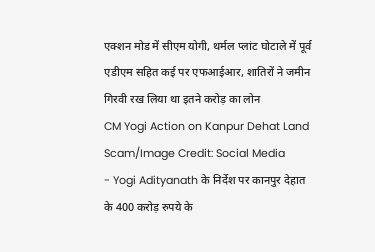एक्शन मोड में सीएम योगी, थर्मल प्लांट घोटाले में पूर्व एडीएम सहित कई पर एफआईआर, शातिरों ने जमीन गिरवी रख लिया था इतने करोड़ का लोन
CM Yogi Action on Kanpur Dehat Land Scam/Image Credit: Social Media
- Yogi Adityanath के निर्देश पर कानपुर देहात के 400 करोड़ रुपये के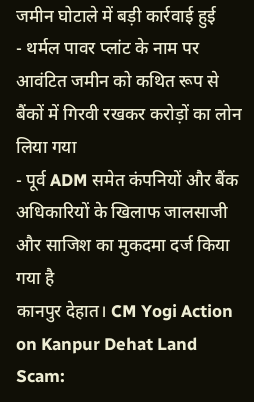जमीन घोटाले में बड़ी कार्रवाई हुई
- थर्मल पावर प्लांट के नाम पर आवंटित जमीन को कथित रूप से बैंकों में गिरवी रखकर करोड़ों का लोन लिया गया
- पूर्व ADM समेत कंपनियों और बैंक अधिकारियों के खिलाफ जालसाजी और साजिश का मुकदमा दर्ज किया गया है
कानपुर देहात। CM Yogi Action on Kanpur Dehat Land Scam: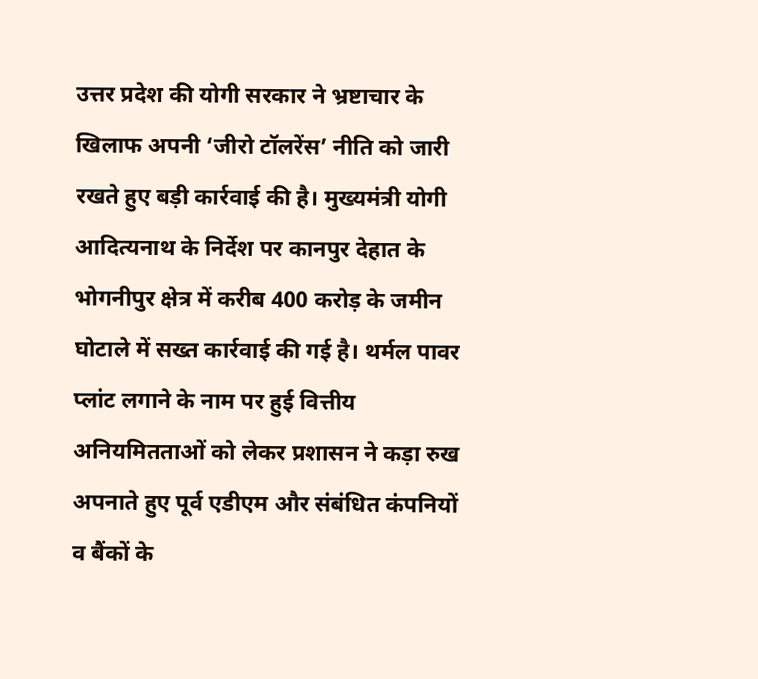उत्तर प्रदेश की योगी सरकार ने भ्रष्टाचार के खिलाफ अपनी ‘जीरो टॉलरेंस’ नीति को जारी रखते हुए बड़ी कार्रवाई की है। मुख्यमंत्री योगी आदित्यनाथ के निर्देश पर कानपुर देहात के भोगनीपुर क्षेत्र में करीब 400 करोड़ के जमीन घोटाले में सख्त कार्रवाई की गई है। थर्मल पावर प्लांट लगाने के नाम पर हुई वित्तीय अनियमितताओं को लेकर प्रशासन ने कड़ा रुख अपनाते हुए पूर्व एडीएम और संबंधित कंपनियों व बैंकों के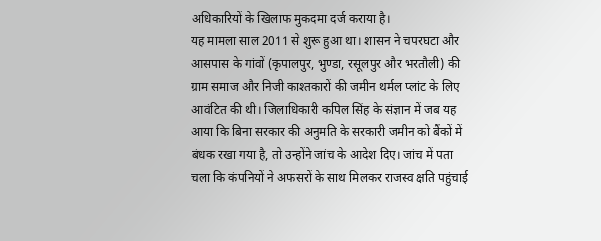अधिकारियों के खिलाफ मुकदमा दर्ज कराया है।
यह मामला साल 2011 से शुरू हुआ था। शासन ने चपरघटा और आसपास के गांवों (कृपालपुर, भुण्डा, रसूलपुर और भरतौली) की ग्राम समाज और निजी काश्तकारों की जमीन थर्मल प्लांट के लिए आवंटित की थी। जिलाधिकारी कपिल सिंह के संज्ञान में जब यह आया कि बिना सरकार की अनुमति के सरकारी जमीन को बैंकों में बंधक रखा गया है, तो उन्होंने जांच के आदेश दिए। जांच में पता चला कि कंपनियों ने अफसरों के साथ मिलकर राजस्व क्षति पहुंचाई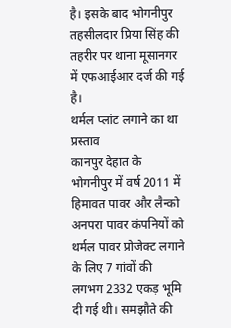है। इसके बाद भोगनीपुर तहसीलदार प्रिया सिंह की तहरीर पर थाना मूसानगर में एफआईआर दर्ज की गई है।
थर्मल प्लांट लगाने का था प्रस्ताव
कानपुर देहात के भोगनीपुर में वर्ष 2011 में हिमावत पावर और लैन्को अनपरा पावर कंपनियों को थर्मल पावर प्रोजेक्ट लगाने के लिए 7 गांवों की लगभग 2332 एकड़ भूमि दी गई थी। समझौते की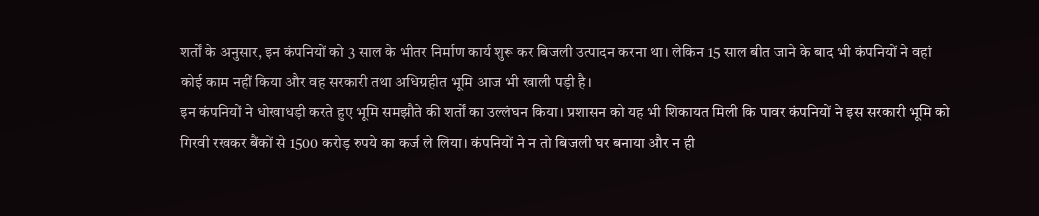शर्तों के अनुसार, इन कंपनियों को 3 साल के भीतर निर्माण कार्य शुरू कर बिजली उत्पादन करना था। लेकिन 15 साल बीत जाने के बाद भी कंपनियों ने वहां कोई काम नहीं किया और वह सरकारी तथा अधिग्रहीत भूमि आज भी खाली पड़ी है।
इन कंपनियों ने धोखाधड़ी करते हुए भूमि समझौते की शर्तों का उल्लंघन किया। प्रशासन को यह भी शिकायत मिली कि पावर कंपनियों ने इस सरकारी भूमि को गिरवी रखकर बैंकों से 1500 करोड़ रुपये का कर्ज ले लिया। कंपनियों ने न तो बिजली घर बनाया और न ही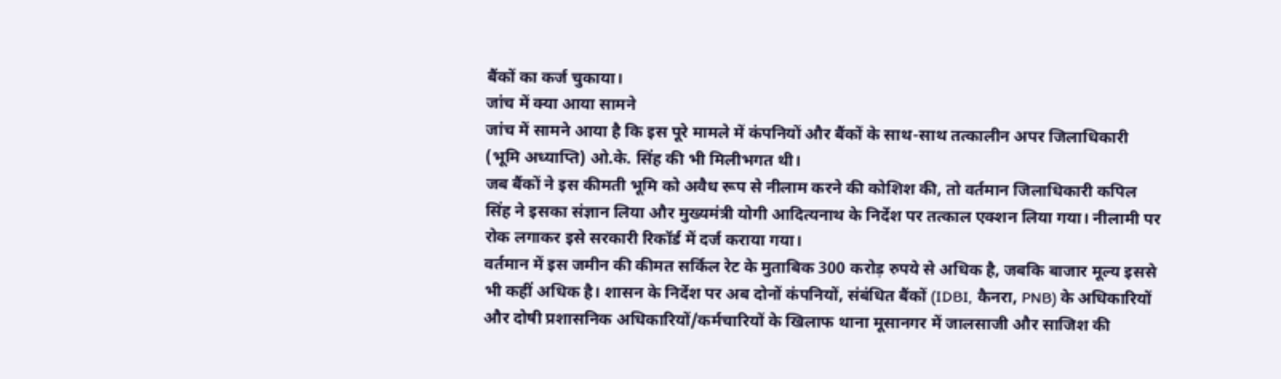बैंकों का कर्ज चुकाया।
जांच में क्या आया सामने
जांच में सामने आया है कि इस पूरे मामले में कंपनियों और बैंकों के साथ-साथ तत्कालीन अपर जिलाधिकारी (भूमि अध्याप्ति) ओ.के. सिंह की भी मिलीभगत थी।
जब बैंकों ने इस कीमती भूमि को अवैध रूप से नीलाम करने की कोशिश की, तो वर्तमान जिलाधिकारी कपिल सिंह ने इसका संज्ञान लिया और मुख्यमंत्री योगी आदित्यनाथ के निर्देश पर तत्काल एक्शन लिया गया। नीलामी पर रोक लगाकर इसे सरकारी रिकॉर्ड में दर्ज कराया गया।
वर्तमान में इस जमीन की कीमत सर्किल रेट के मुताबिक 300 करोड़ रुपये से अधिक है, जबकि बाजार मूल्य इससे भी कहीं अधिक है। शासन के निर्देश पर अब दोनों कंपनियों, संबंधित बैंकों (IDBI, कैनरा, PNB) के अधिकारियों और दोषी प्रशासनिक अधिकारियों/कर्मचारियों के खिलाफ थाना मूसानगर में जालसाजी और साजिश की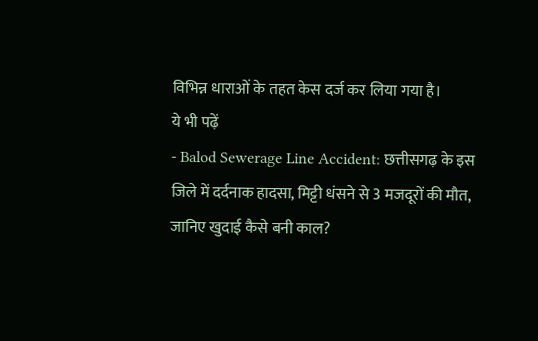विभिन्न धाराओं के तहत केस दर्ज कर लिया गया है।
ये भी पढ़ें
- Balod Sewerage Line Accident: छत्तीसगढ़ के इस जिले में दर्दनाक हादसा, मिट्टी धंसने से 3 मजदूरों की मौत, जानिए खुदाई कैसे बनी काल?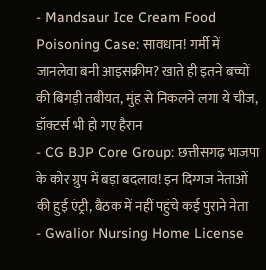- Mandsaur Ice Cream Food Poisoning Case: सावधान! गर्मी में जानलेवा बनी आइसक्रीम? खाते ही इतने बच्चों की बिगड़ी तबीयत, मुंह से निकलने लगा ये चीज, डॉक्टर्स भी हो गए हैरान
- CG BJP Core Group: छत्तीसगढ़ भाजपा के कोर ग्रुप में बड़ा बदलाव! इन दिग्गज नेताओं की हुई एंट्री, बैठक में नहीं पहुंचे कई पुराने नेता
- Gwalior Nursing Home License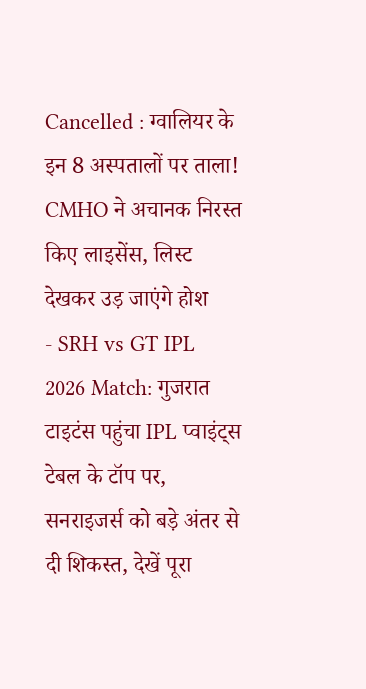Cancelled : ग्वालियर के इन 8 अस्पतालों पर ताला! CMHO ने अचानक निरस्त किए लाइसेंस, लिस्ट देखकर उड़ जाएंगे होश
- SRH vs GT IPL 2026 Match: गुजरात टाइटंस पहुंचा IPL प्वाइंट्स टेबल के टॉप पर, सनराइजर्स को बड़े अंतर से दी शिकस्त, देखें पूरा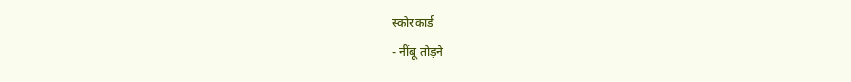स्कोरकार्ड
- नींबू तोड़ने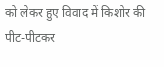को लेकर हुए विवाद में किशोर की पीट-पीटकर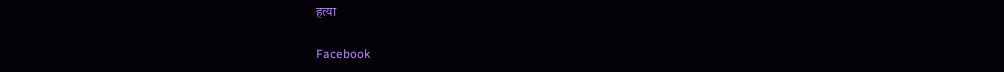हत्या

Facebook